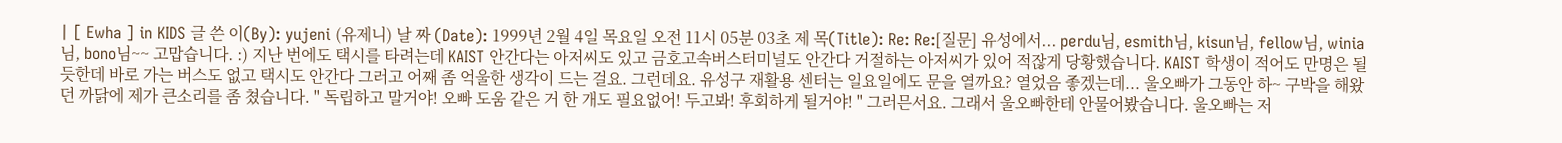| [ Ewha ] in KIDS 글 쓴 이(By): yujeni (유제니) 날 짜 (Date): 1999년 2월 4일 목요일 오전 11시 05분 03초 제 목(Title): Re: Re:[질문] 유성에서... perdu님, esmith님, kisun님, fellow님, winia님, bono님~~ 고맙습니다. :) 지난 번에도 택시를 타려는데 KAIST 안간다는 아저씨도 있고 금호고속버스터미널도 안간다 거절하는 아저씨가 있어 적잖게 당황했습니다. KAIST 학생이 적어도 만명은 될 듯한데 바로 가는 버스도 없고 택시도 안간다 그러고 어째 좀 억울한 생각이 드는 걸요. 그런데요. 유성구 재활용 센터는 일요일에도 문을 열까요? 열었음 좋겠는데... 울오빠가 그동안 하~ 구박을 해왔던 까닭에 제가 큰소리를 좀 쳤습니다. " 독립하고 말거야! 오빠 도움 같은 거 한 개도 필요없어! 두고봐! 후회하게 될거야! " 그러믄서요. 그래서 울오빠한테 안물어봤습니다. 울오빠는 저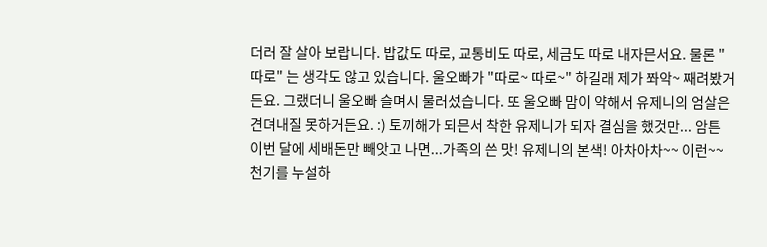더러 잘 살아 보랍니다. 밥값도 따로, 교통비도 따로, 세금도 따로 내자믄서요. 물론 "따로" 는 생각도 않고 있습니다. 울오빠가 "따로~ 따로~" 하길래 제가 쫘악~ 째려봤거든요. 그랬더니 울오빠 슬며시 물러섰습니다. 또 울오빠 맘이 약해서 유제니의 엄살은 견뎌내질 못하거든요. :) 토끼해가 되믄서 착한 유제니가 되자 결심을 했것만... 암튼 이번 달에 세배돈만 빼앗고 나면...가족의 쓴 맛! 유제니의 본색! 아차아차~~ 이런~~ 천기를 누설하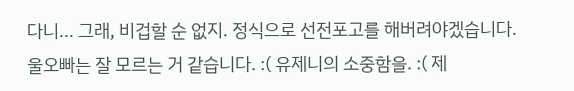다니... 그래, 비겁할 순 없지. 정식으로 선전포고를 해버려야겠습니다. 울오빠는 잘 모르는 거 같습니다. :( 유제니의 소중함을. :( 제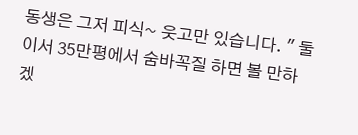동생은 그저 피식~ 웃고만 있습니다. " 둘이서 35만평에서 숨바꼭질 하면 볼 만하겠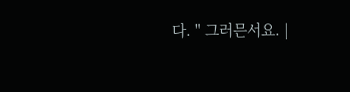다. " 그러믄서요. |